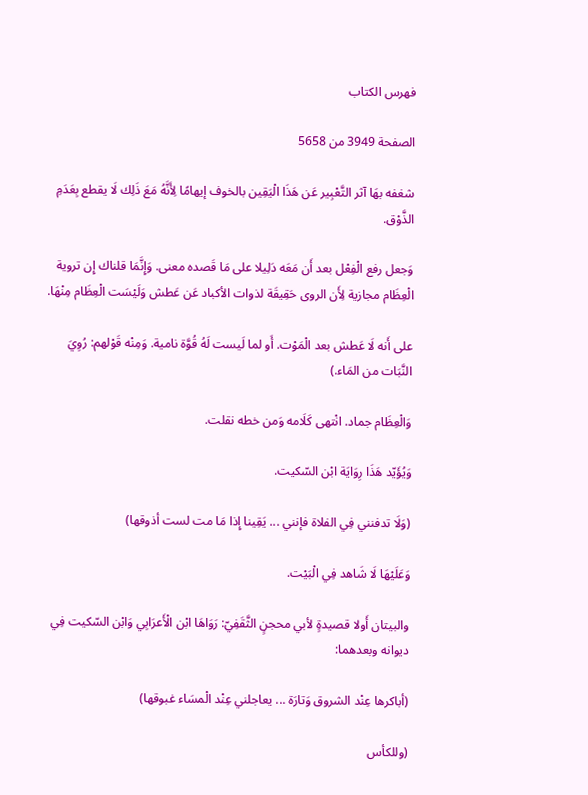فهرس الكتاب

الصفحة 3949 من 5658

شغفه بهَا آثر التَّعْبِير عَن هَذَا الْيَقِين بالخوف إيهامًا لِأَنَّهُ مَعَ ذَلِك لَا يقطع بِعَدَمِ الذَّوْق.

وَجعل رفع الْفِعْل بعد أَن مَعَه دَلِيلا على مَا قَصده معنى. وَإِنَّمَا قلناك إِن تروية الْعِظَام مجازية لِأَن الروى حَقِيقَة لذوات الأكباد عَن عَطش وَلَيْسَت الْعِظَام مِنْهَا.

على أَنه لَا عَطش بعد الْمَوْت. أَو لما لَيست لَهُ قُوَّة نامية. وَمِنْه قَوْلهم: رُوِيَ النَّبَات من المَاء.)

وَالْعِظَام جماد. انْتهى كَلَامه وَمن خطه نقلت.

وَيُؤَيّد هَذَا رِوَايَة ابْن السّكيت.

(وَلَا تدفنني فِي الفلاة فإنني ... يَقِينا إِذا مَا مت لست أذوقها)

وَعَلَيْهَا لَا شَاهد فِي الْبَيْت.

والبيتان أَولا قصيدةٍ لأبي محجنٍ الثَّقَفِيّ: رَوَاهَا ابْن الْأَعرَابِي وَابْن السّكيت فِي ديوانه وبعدهما:

(أباكرها عِنْد الشروق وَتارَة ... يعاجلني عِنْد الْمسَاء غبوقها)

(وللكأس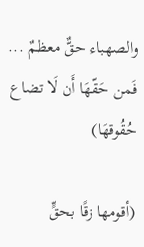والصهباء حقٌّ معظمٌ ... فَمن حَقّهَا أَن لَا تضاع حُقُوقهَا)

(أقومها زقًا بحقٍّ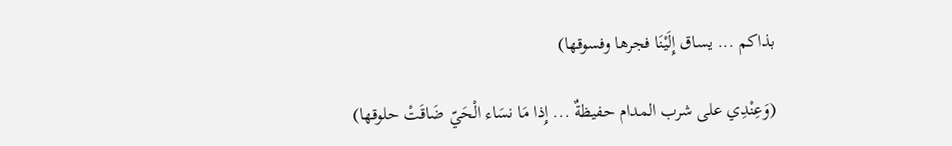بذاكم ... يساق إِلَيْنَا فجرها وفسوقها)

(وَعِنْدِي على شرب المدام حفيظةٌ ... إِذا مَا نسَاء الْحَيّ ضَاقَتْ حلوقها)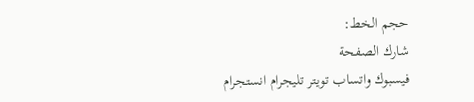حجم الخط:
شارك الصفحة
فيسبوك واتساب تويتر تليجرام انستجرام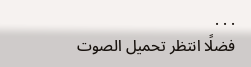. . .
فضلًا انتظر تحميل الصوت